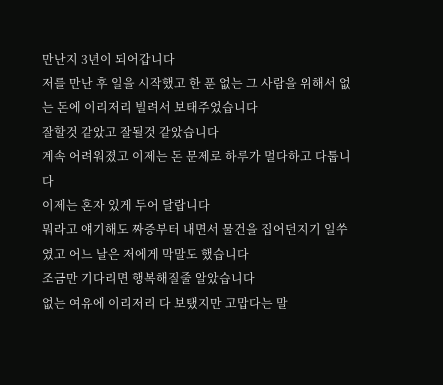만난지 3년이 되어갑니다
저를 만난 후 일을 시작했고 한 푼 없는 그 사람을 위해서 없는 돈에 이리저리 빌려서 보태주었습니다
잘할것 같았고 잘될것 같았습니다
계속 어려워졌고 이제는 돈 문제로 하루가 멀다하고 다툽니다
이제는 혼자 있게 두어 달랍니다
뭐라고 얘기해도 짜증부터 내면서 물건을 집어던지기 일쑤였고 어느 날은 저에게 막말도 했습니다
조금만 기다리면 행복해질줄 알았습니다
없는 여유에 이리저리 다 보탰지만 고맙다는 말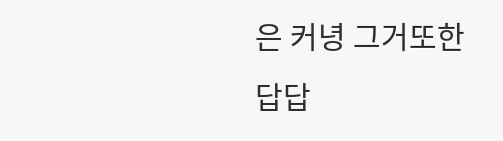은 커녕 그거또한 답답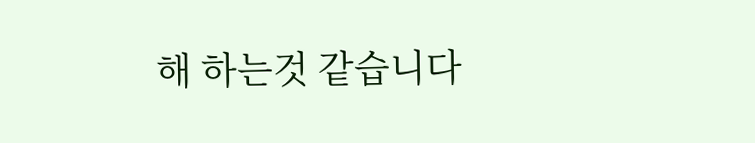해 하는것 같습니다